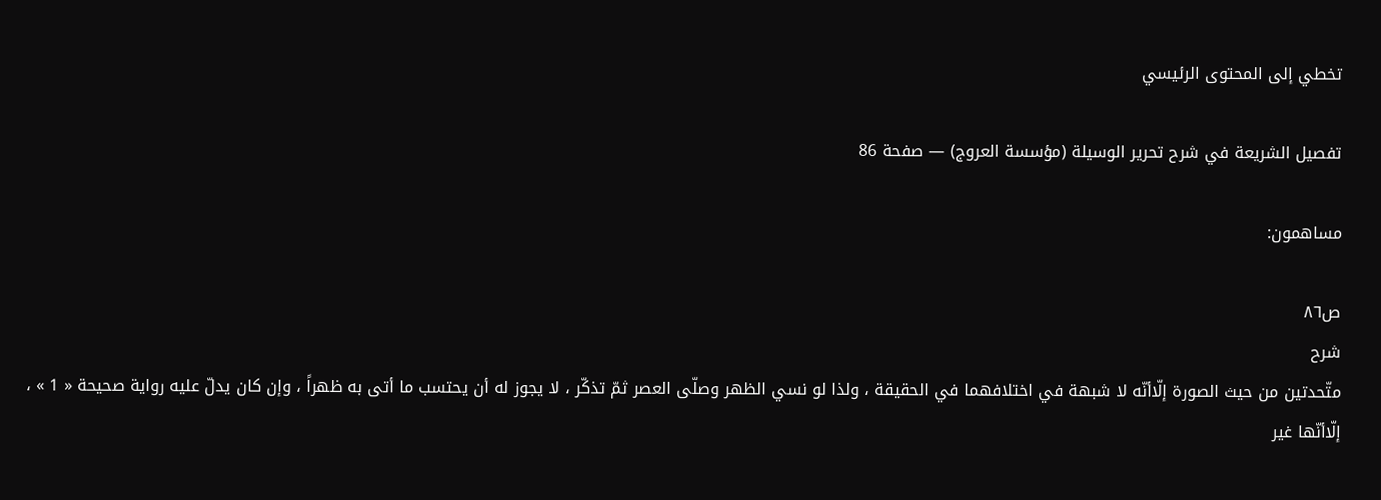تخطي إلى المحتوى الرئيسي

تفصيل الشريعة في شرح تحرير الوسيلة (مؤسسة العروج) — صفحة 86

مساهمون:

ص٨٦
شرح
متّحدتين من حيث الصورة إلّاأنّه لا شبهة في اختلافهما في الحقيقة ، ولذا لو نسي الظهر وصلّى العصر ثمّ تذكّر ، لا يجوز له أن يحتسب ما أتى به ظهراً ، وإن كان يدلّ عليه رواية صحيحة « 1 » ، إلّاأنّها غير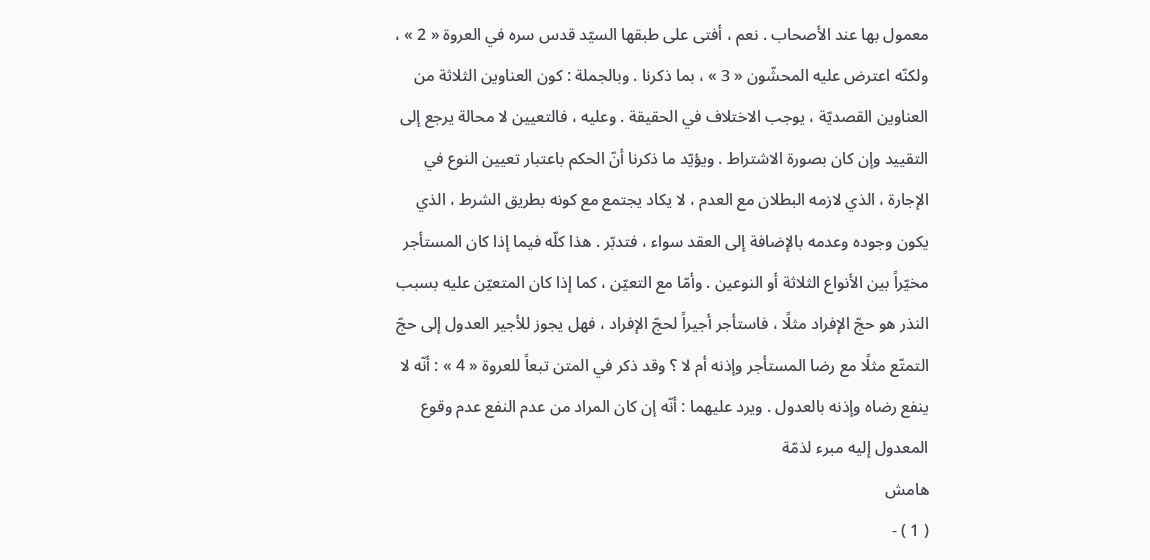معمول بها عند الأصحاب . نعم ، أفتى على طبقها السيّد قدس سره في العروة « 2 » ، ولكنّه اعترض عليه المحشّون « 3 » ، بما ذكرنا . وبالجملة : كون العناوين الثلاثة من العناوين القصديّة ، يوجب الاختلاف في الحقيقة . وعليه ، فالتعيين لا محالة يرجع إلى التقييد وإن كان بصورة الاشتراط . ويؤيّد ما ذكرنا أنّ الحكم باعتبار تعيين النوع في الإجارة ، الذي لازمه البطلان مع العدم ، لا يكاد يجتمع مع كونه بطريق الشرط ، الذي يكون وجوده وعدمه بالإضافة إلى العقد سواء ، فتدبّر . هذا كلّه فيما إذا كان المستأجر مخيّراً بين الأنواع الثلاثة أو النوعين . وأمّا مع التعيّن ، كما إذا كان المتعيّن عليه بسبب النذر هو حجّ الإفراد مثلًا ، فاستأجر أجيراً لحجّ الإفراد ، فهل يجوز للأجير العدول إلى حجّ التمتّع مثلًا مع رضا المستأجر وإذنه أم لا ؟ وقد ذكر في المتن تبعاً للعروة « 4 » : أنّه لا ينفع رضاه وإذنه بالعدول . ويرد عليهما : أنّه إن كان المراد من عدم النفع عدم وقوع المعدول إليه مبرء لذمّة
هامش
( 1 ) -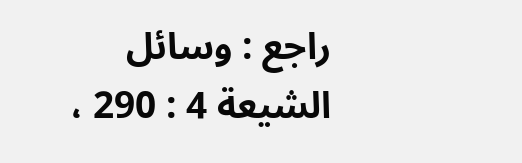راجع : وسائل الشيعة 4 : 290 ،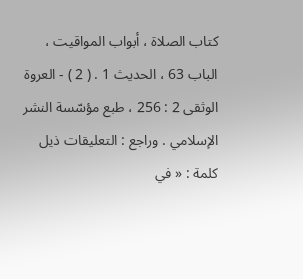كتاب الصلاة ، أبواب المواقيت ، الباب 63 ، الحديث 1 . ( 2 ) - العروة الوثقى 2 : 256 ، طبع مؤسّسة النشر الإسلامي . وراجع : التعليقات ذيل كلمة : « في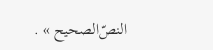النص‌ّالصحيح » .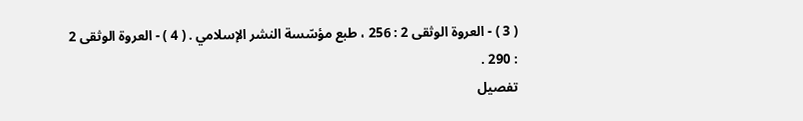( 3 ) - العروة الوثقى 2 : 256 ، طبع مؤسّسة النشر الإسلامي . ( 4 ) - العروة الوثقى 2 : 290 .
تفصيل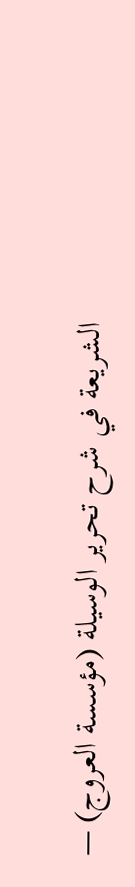الشريعة في شرح تحرير الوسيلة (مؤسسة العروج) —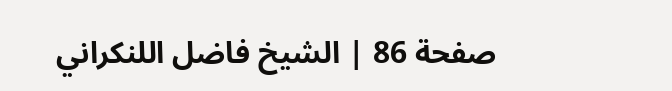صفحة 86 | الشيخ فاضل اللنكراني